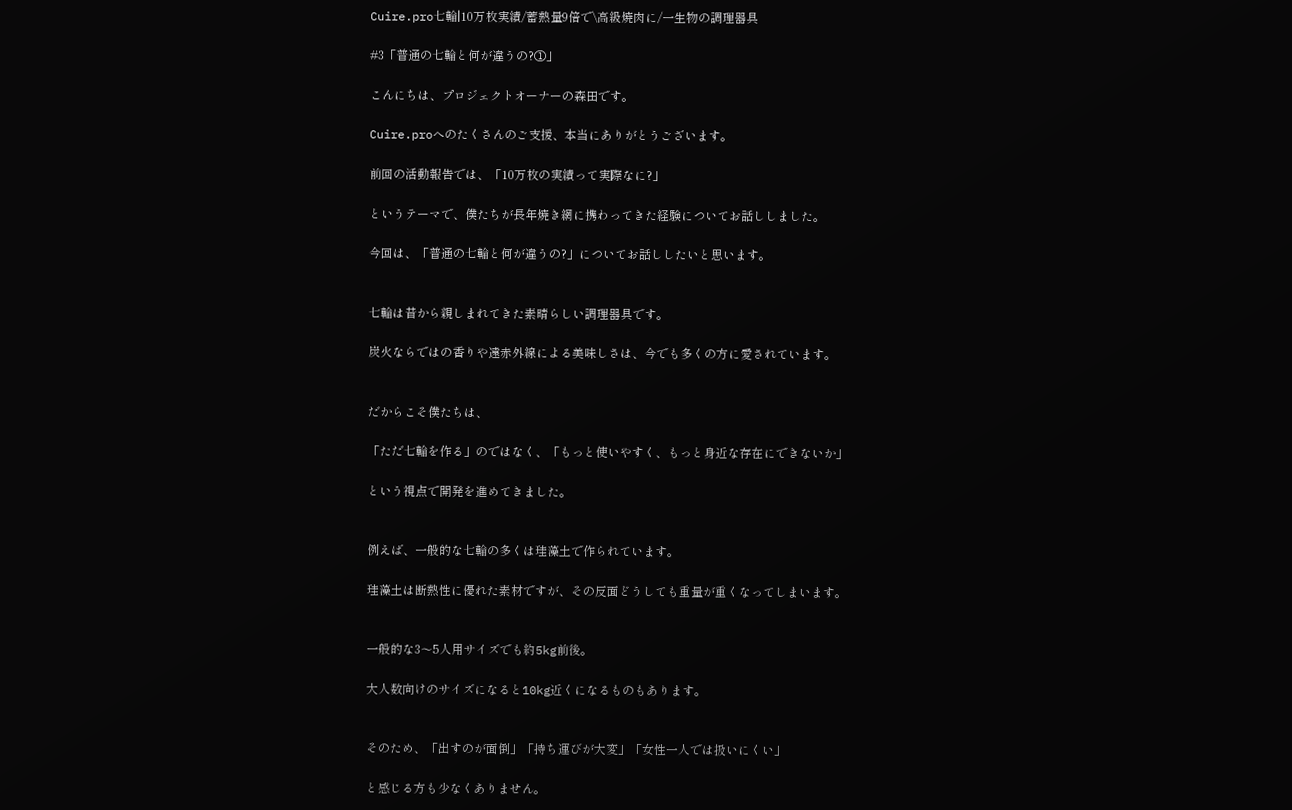Cuire.pro七輪|10万枚実績/蓄熱量9倍で\高級焼肉に/一生物の調理器具

#3「普通の七輪と何が違うの?①」

こんにちは、プロジェクトオーナーの森田です。

Cuire.proへのたくさんのご支援、本当にありがとうございます。

前回の活動報告では、「10万枚の実績って実際なに?」

というテーマで、僕たちが長年焼き網に携わってきた経験についてお話ししました。

今回は、「普通の七輪と何が違うの?」についてお話ししたいと思います。


七輪は昔から親しまれてきた素晴らしい調理器具です。

炭火ならではの香りや遠赤外線による美味しさは、今でも多くの方に愛されています。


だからこそ僕たちは、

「ただ七輪を作る」のではなく、「もっと使いやすく、もっと身近な存在にできないか」

という視点で開発を進めてきました。


例えば、一般的な七輪の多くは珪藻土で作られています。

珪藻土は断熱性に優れた素材ですが、その反面どうしても重量が重くなってしまいます。


一般的な3〜5人用サイズでも約5kg前後。

大人数向けのサイズになると10kg近くになるものもあります。


そのため、「出すのが面倒」「持ち運びが大変」「女性一人では扱いにくい」

と感じる方も少なくありません。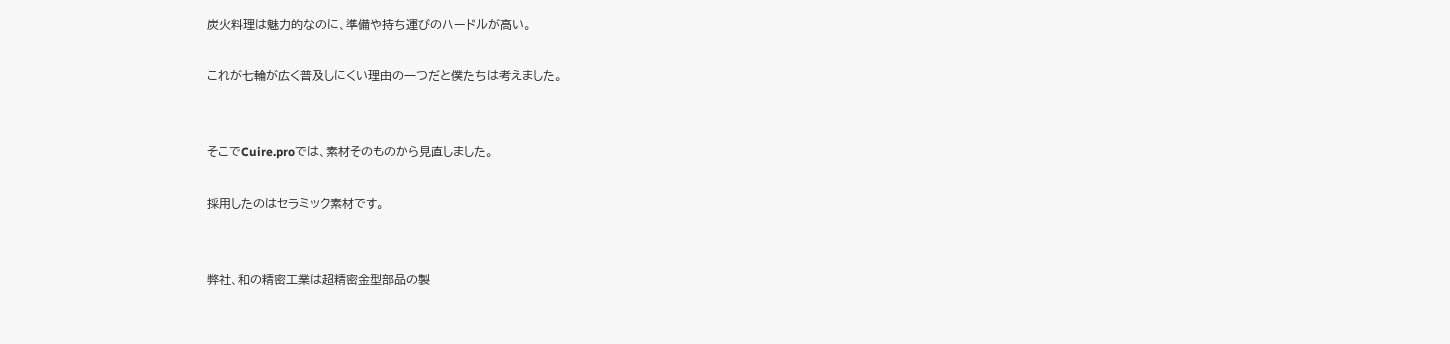炭火料理は魅力的なのに、準備や持ち運びのハードルが高い。

これが七輪が広く普及しにくい理由の一つだと僕たちは考えました。


そこでCuire.proでは、素材そのものから見直しました。

採用したのはセラミック素材です。


弊社、和の精密工業は超精密金型部品の製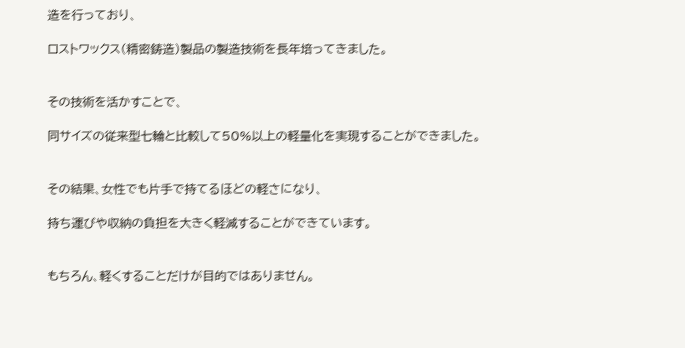造を行っており、

ロストワックス(精密鋳造)製品の製造技術を長年培ってきました。


その技術を活かすことで、

同サイズの従来型七輪と比較して50%以上の軽量化を実現することができました。


その結果、女性でも片手で持てるほどの軽さになり、

持ち運びや収納の負担を大きく軽減することができています。


もちろん、軽くすることだけが目的ではありません。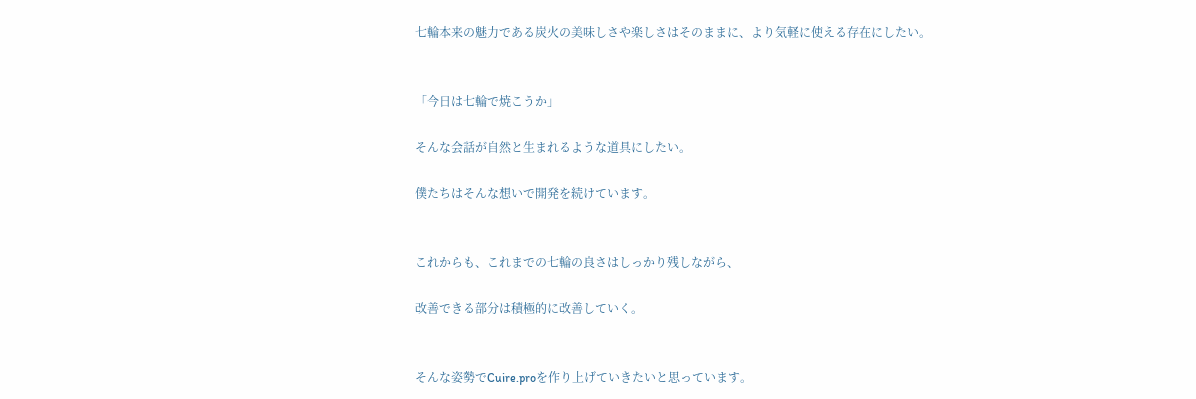七輪本来の魅力である炭火の美味しさや楽しさはそのままに、より気軽に使える存在にしたい。


「今日は七輪で焼こうか」

そんな会話が自然と生まれるような道具にしたい。

僕たちはそんな想いで開発を続けています。


これからも、これまでの七輪の良さはしっかり残しながら、

改善できる部分は積極的に改善していく。


そんな姿勢でCuire.proを作り上げていきたいと思っています。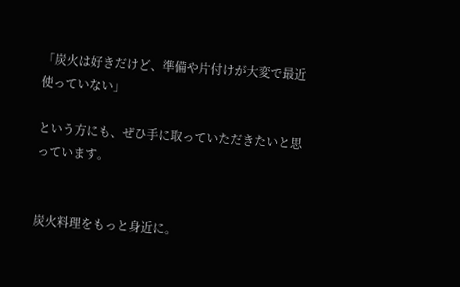「炭火は好きだけど、準備や片付けが大変で最近使っていない」

という方にも、ぜひ手に取っていただきたいと思っています。


炭火料理をもっと身近に。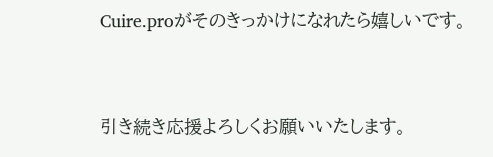Cuire.proがそのきっかけになれたら嬉しいです。


引き続き応援よろしくお願いいたします。